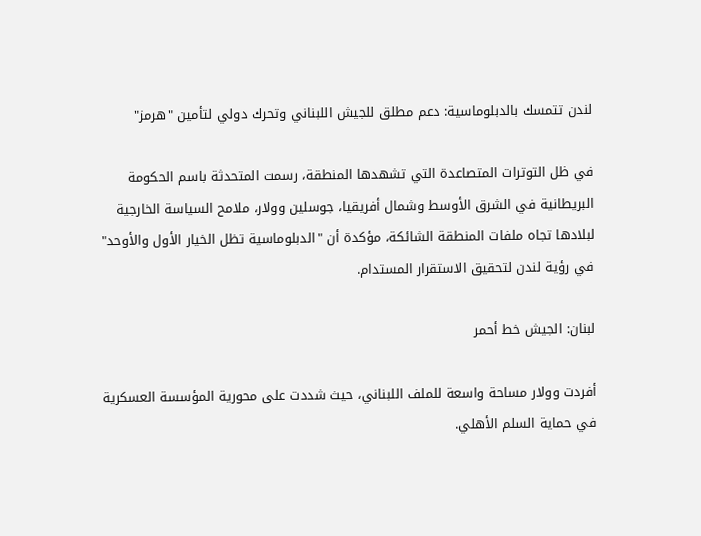لندن تتمسك بالدبلوماسية: دعم مطلق للجيش اللبناني وتحرك دولي لتأمين "هرمز"

في ظل التوترات المتصاعدة التي تشهدها المنطقة، رسمت المتحدثة باسم الحكومة البريطانية في الشرق الأوسط وشمال أفريقيا، جوسلين وولار، ملامح السياسة الخارجية لبلادها تجاه ملفات المنطقة الشائكة، مؤكدة أن "الدبلوماسية تظل الخيار الأول والأوحد" في رؤية لندن لتحقيق الاستقرار المستدام.

لبنان: الجيش خط أحمر

أفردت وولار مساحة واسعة للملف اللبناني، حيث شددت على محورية المؤسسة العسكرية في حماية السلم الأهلي.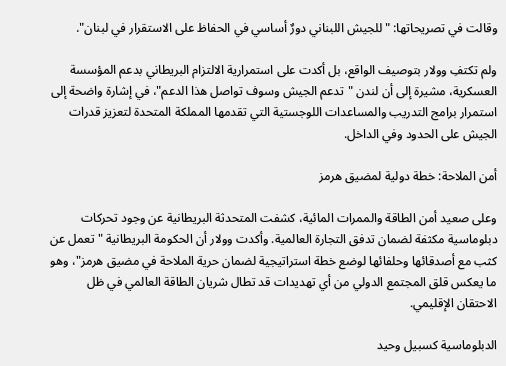وقالت في تصريحاتها: "للجيش اللبناني دورٌ أساسي في الحفاظ على الاستقرار في لبنان".

ولم تكتفِ وولار بتوصيف الواقع، بل أكدت على استمرارية الالتزام البريطاني بدعم المؤسسة العسكرية، مشيرة إلى أن لندن "تدعم الجيش وسوف تواصل هذا الدعم"، في إشارة واضحة إلى استمرار برامج التدريب والمساعدات اللوجستية التي تقدمها المملكة المتحدة لتعزيز قدرات الجيش على الحدود وفي الداخل.

أمن الملاحة: خطة دولية لمضيق هرمز

وعلى صعيد أمن الطاقة والممرات المائية، كشفت المتحدثة البريطانية عن وجود تحركات دبلوماسية مكثفة لضمان تدفق التجارة العالمية. وأكدت وولار أن الحكومة البريطانية "تعمل عن كثب مع أصدقائها وحلفائها لوضع خطة استراتيجية لضمان حرية الملاحة في مضيق هرمز"، وهو ما يعكس قلق المجتمع الدولي من أي تهديدات قد تطال شريان الطاقة العالمي في ظل الاحتقان الإقليمي.

الدبلوماسية كسبيل وحيد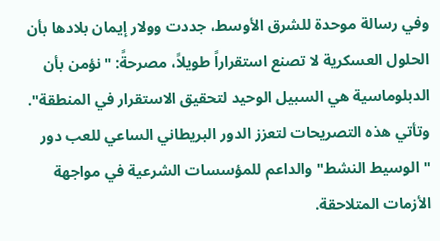وفي رسالة موحدة للشرق الأوسط، جددت وولار إيمان بلادها بأن الحلول العسكرية لا تصنع استقراراً طويلاً، مصرحةً: "نؤمن بأن الدبلوماسية هي السبيل الوحيد لتحقيق الاستقرار في المنطقة". وتأتي هذه التصريحات لتعزز الدور البريطاني الساعي للعب دور "الوسيط النشط" والداعم للمؤسسات الشرعية في مواجهة الأزمات المتلاحقة.